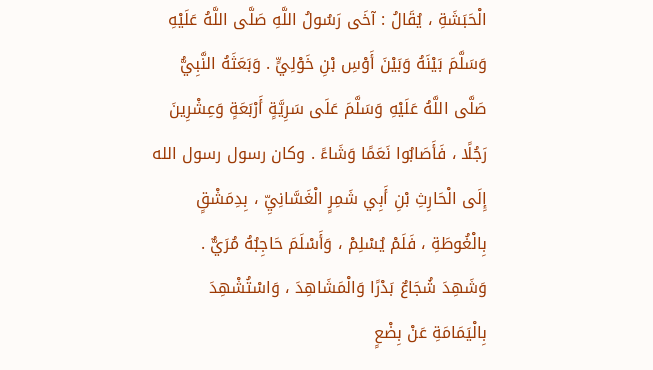الْحَبَشَةِ ، يُقَالُ : آخَى رَسُولُ اللَّهِ صَلَّى اللَّهُ عَلَيْهِ وَسَلَّمَ بَيْنَهُ وَبَيْنَ أَوْسِ بْنِ خَوْلِيٍّ . وَبَعَثَهُ النَّبِيُّ صَلَّى اللَّهُ عَلَيْهِ وَسَلَّمَ عَلَى سَرِيَّةٍ أَرْبَعَةٍ وَعِشْرِينَ رَجُلًا ، فَأَصَابُوا نَعَمًا وَشَاءً . وكان رسول رسول الله إِلَى الْحَارِثِ بْنِ أَبِي شَمِرٍ الْغَسَّانِيِّ ، بِدِمَشْقٍ بِالْغُوطَةِ ، فَلَمْ يُسْلِمْ ، وَأَسْلَمَ حَاجِبُهُ مُرَيٌّ .
وَشَهِدَ شُجَاعٌ بَدْرًا وَالْمَشَاهِدَ ، وَاسْتُشْهِدَ بِالْيَمَامَةِ عَنْ بِضْعٍ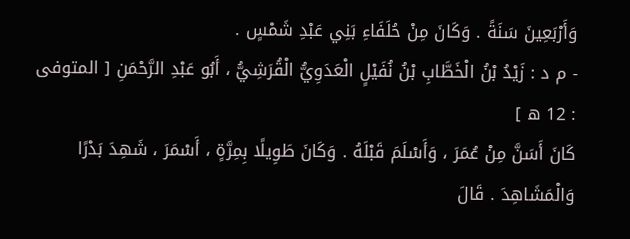وَأَرْبَعِينَ سَنَةً . وَكَانَ مِنْ حُلَفَاءِ بَنِي عَبْدِ شَمْسٍ .
- م د : زَيْدُ بْنُ الْخَطَّابِ بْنُ نُفَيْلٍ الْعَدَوِيُّ الْقُرَشِيُّ ، أَبُو عَبْدِ الرَّحْمَنِ [ المتوفى : 12 ه ]
كَانَ أَسَنَّ مِنْ عُمَرَ ، وَأَسْلَمَ قَبْلَهُ . وَكَانَ طَوِيلًا بِمِرَّةٍ ، أَسْمَرَ ، شَهِدَ بَدْرًا وَالْمَشَاهِدَ . قَالَ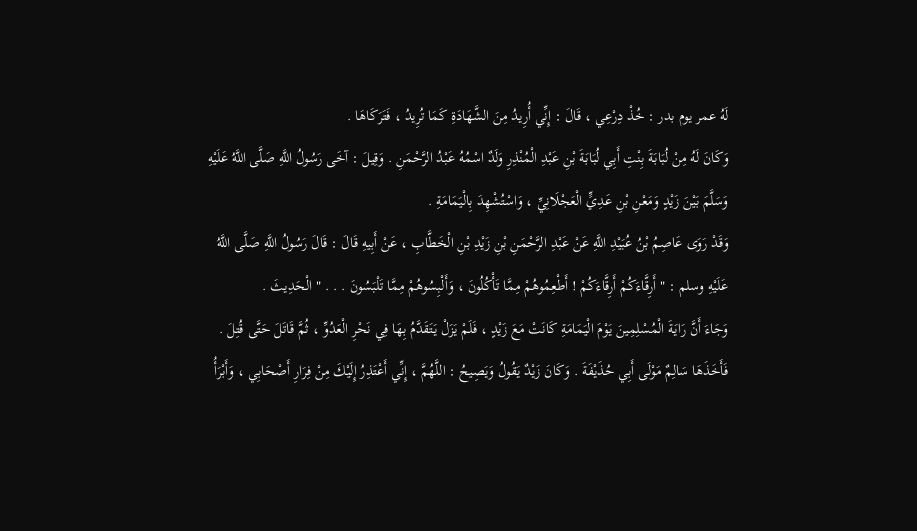لَهُ عمر يوم بدر : خُذْ دِرْعِي ، قَالَ : إِنِّي أُرِيدُ مِنَ الشَّهَادَةِ كَمَا تُرِيدُ ، فَتَرَكَاهَا .
وَكَانَ لَهُ مِنْ لُبَابَةَ بِنْتِ أَبِي لُبَابَةَ بْنِ عَبْدِ الْمُنْذِرِ وَلَدٌ اسْمُهُ عَبْدُ الرَّحْمَنِ . وَقِيلَ : آخَى رَسُولُ اللَّهِ صَلَّى اللَّهُ عَلَيْهِ وَسَلَّمَ بَيْنَ زَيْدٍ وَمَعْنِ بْنِ عَدِيٍّ الْعَجْلَانِيِّ ، وَاسْتُشْهِدَ بِالْيَمَامَةِ .
وَقَدْ رَوَى عَاصِمُ بْنُ عُبَيْدِ اللَّهِ عَنْ عَبْدِ الرَّحْمَنِ بْنِ زَيْدِ بْنِ الْخَطَّابِ ، عَنْ أَبِيهِ قَالَ : قَالَ رَسُولُ اللَّهِ صَلَّى اللَّهُ عَلَيْهِ وسلم : " أَرِقَّاءَكُمْ أَرِقَّاءَكُمْ ! أَطْعِمُوهُمْ مِمَّا تَأْكُلُونَ ، وَأَلْبِسُوهُمْ مِمَّا تَلْبَسُونَ . . . " الْحَدِيثَ .
وَجَاءَ أَنَّ رَايَةَ الْمُسْلِمِينَ يَوْمَ الْيَمَامَةِ كَانَتْ مَعَ زَيْدٍ ، فَلَمْ يَزَلْ يَتَقَدَّمُ بِهَا فِي نَحْرِ الْعَدُوِّ ، ثُمَّ قَاتَلَ حَتَّى قُتِلَ . فَأَخَذَهَا سَالِمٌ مَوْلَى أَبِي حُذَيْفَةَ . وَكَانَ زَيْدٌ يَقُولُ وَيَصِيحُ : اللَّهُمَّ ، إِنِّي أَعْتَذِرُ إِلَيْكَ مِنْ فِرَارِ أَصْحَابِي ، وَأَبْرَأُ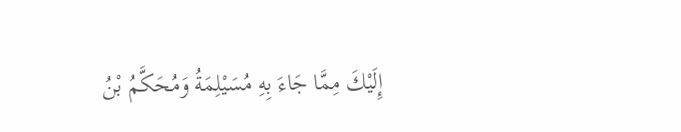إِلَيْكَ مِمَّا جَاءَ بِهِ مُسَيْلِمَةُ وَمُحَكَّمُ بْنُ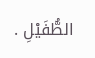الطُّفَيْلِ .